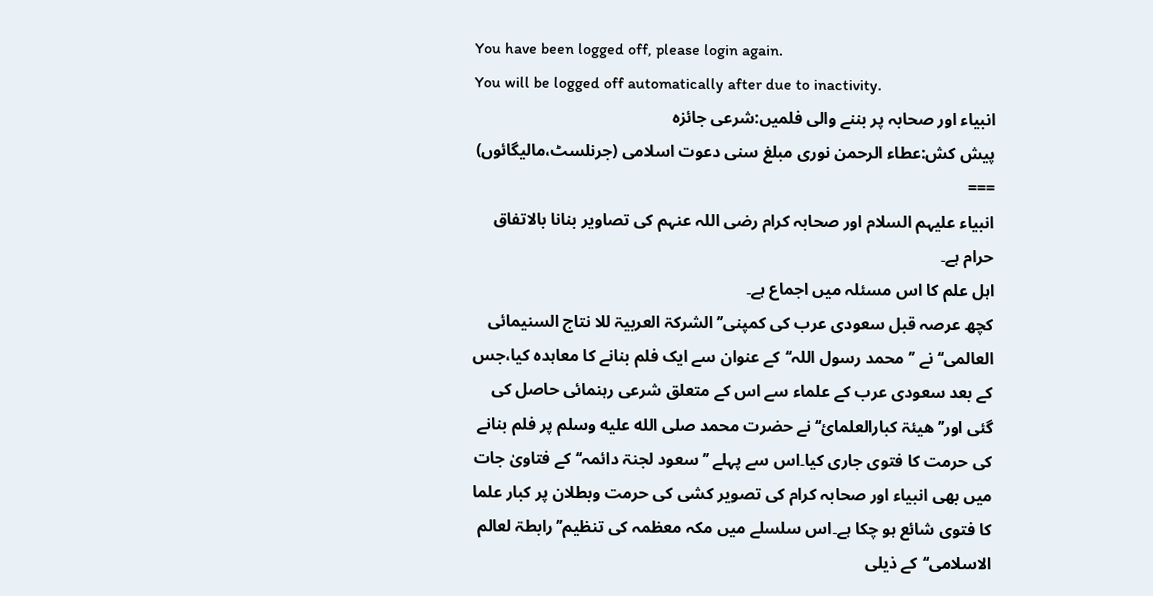You have been logged off, please login again.
You will be logged off automatically after due to inactivity.
انبیاء اور صحابہ پر بننے والی فلمیں:شرعی جائزہ
پیش کش:عطاء الرحمن نوری مبلغ سنی دعوت اسلامی (جرنلسٹ،مالیگائوں)
===
انبیاء علیہم السلام اور صحابہ کرام رضی اللہ عنہم کی تصاویر بنانا بالاتفاق حرام ہے۔
اہل علم کا اس مسئلہ میں اجماع ہے۔
کچھ عرصہ قبل سعودی عرب کی کمپنی’’الشرکۃ العربیۃ للا نتاج السنیمائی العالمی‘‘نے ’’محمد رسول اللہ‘‘کے عنوان سے ایک فلم بنانے کا معاہدہ کیا،جس کے بعد سعودی عرب کے علماء سے اس کے متعلق شرعی رہنمائی حاصل کی گئی اور’’ھیئۃ کبارالعلمائ‘‘ نے حضرت محمد صلى الله عليه وسلم پر فلم بنانے کی حرمت کا فتوی جاری کیا۔اس سے پہلے ’’سعود لجنۃ دائمہ‘‘کے فتاویٰ جات میں بھی انبیاء اور صحابہ کرام کی تصویر کشی کی حرمت وبطلان پر کبار علما کا فتوی شائع ہو چکا ہے۔اس سلسلے میں مکہ معظمہ کی تنظیم’’رابطۃ لعالم الاسلامی‘‘کے ذیلی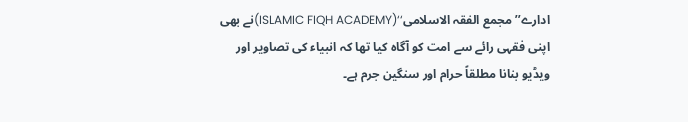ادارے’’مجمع الفقہ الاسلامی‘‘(ISLAMIC FIQH ACADEMY)نے بھی اپنی فقہی رائے سے امت کو آگاہ کیا تھا کہ انبیاء کی تصاویر اور ویڈیو بنانا مطلقاً حرام اور سنگین جرم ہے۔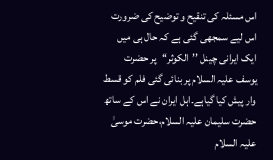اس مسئلہ کی تنقیح و توضیح کی ضرورت اس لیے سمجھی گئی ہے کہ حال ہی میں ایک ایرانی چینل ’’الکوثر‘‘پر حضرت یوسف علیہ السلام پر بنائی گئی فلم کو قسط وار پیش کیا گیاہے۔اہل ایران نے اس کے ساتھ حضرت سلیمان علیہ السلام،حضرت موسیٰ علیہ السلام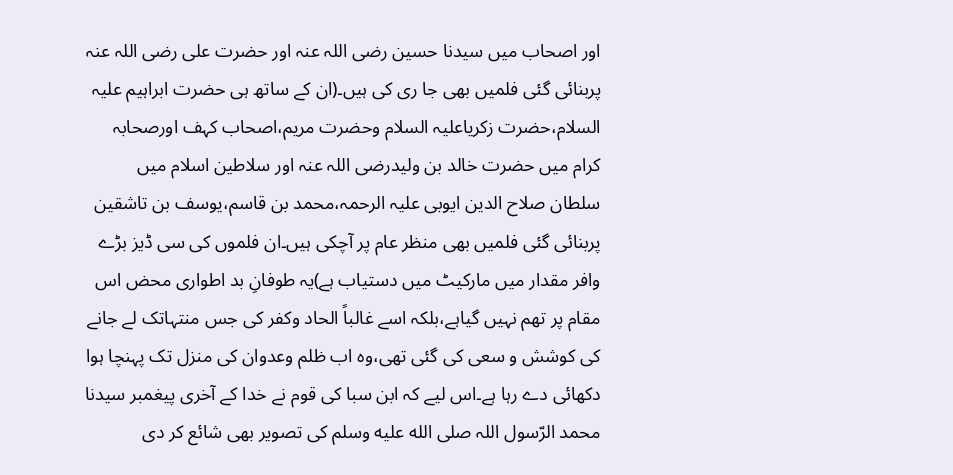اور اصحاب میں سیدنا حسین رضی اللہ عنہ اور حضرت علی رضی اللہ عنہ پربنائی گئی فلمیں بھی جا ری کی ہیں۔(ان کے ساتھ ہی حضرت ابراہیم علیہ السلام،حضرت زکریاعلیہ السلام وحضرت مریم،اصحاب کہف اورصحابہ کرام میں حضرت خالد بن ولیدرضی اللہ عنہ اور سلاطین اسلام میں سلطان صلاح الدین ایوبی علیہ الرحمہ،محمد بن قاسم،یوسف بن تاشقین پربنائی گئی فلمیں بھی منظر عام پر آچکی ہیں۔ان فلموں کی سی ڈیز بڑے وافر مقدار میں مارکیٹ میں دستیاب ہے)یہ طوفانِ بد اطواری محض اس مقام پر تھم نہیں گیاہے،بلکہ اسے غالباً الحاد وکفر کی جس منتہاتک لے جانے کی کوشش و سعی کی گئی تھی،وہ اب ظلم وعدوان کی منزل تک پہنچا ہوا دکھائی دے رہا ہے۔اس لیے کہ ابن سبا کی قوم نے خدا کے آخری پیغمبر سیدنا محمد الرّسول اللہ صلى الله عليه وسلم کی تصویر بھی شائع کر دی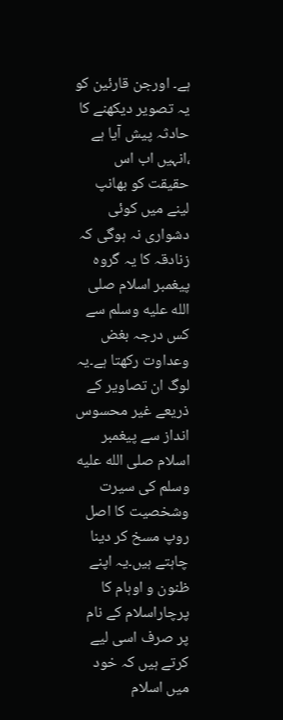ہے۔ اورجن قارئین کو یہ تصویر دیکھنے کا حادثہ پیش آیا ہے ،انہیں اب اس حقیقت کو بھانپ لینے میں کوئی دشواری نہ ہوگی کہ زنادقہ کا یہ گروہ پیغمبر اسلام صلى الله عليه وسلم سے کس درجہ بغض وعداوت رکھتا ہے۔یہ لوگ ان تصاویر کے ذریعے غیر محسوس انداز سے پیغمبر اسلام صلى الله عليه وسلم کی سیرت وشخصیت کا اصل روپ مسخ کر دینا چاہتے ہیں۔یہ اپنے ظنون و اوہام کا پرچاراسلام کے نام پر صرف اسی لیے کرتے ہیں کہ خود میں اسلام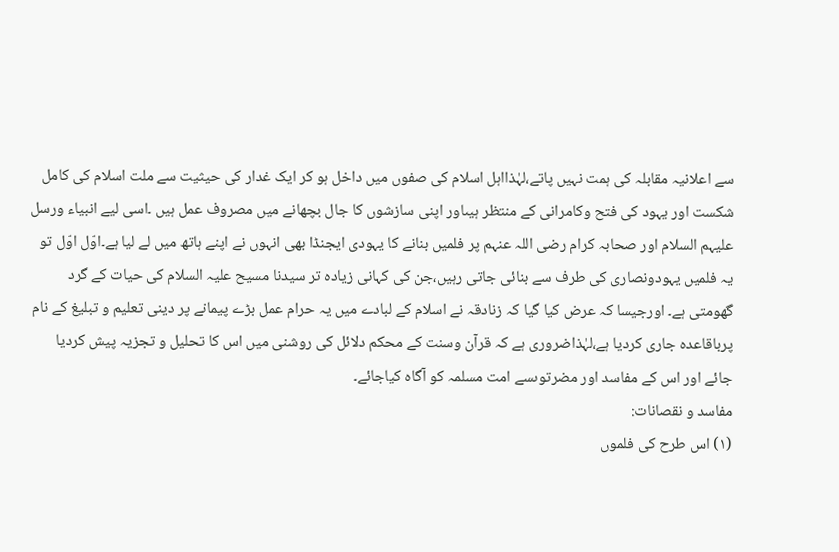سے اعلانیہ مقابلہ کی ہمت نہیں پاتے،لہٰذااہل اسلام کی صفوں میں داخل ہو کر ایک غدار کی حیثیت سے ملت اسلام کی کامل شکست اور یہود کی فتح وکامرانی کے منتظر ہیںاور اپنی سازشوں کا جال بچھانے میں مصروف عمل ہیں ۔اسی لیے انبیاء ورسل علیہم السلام اور صحابہ کرام رضی اللہ عنہم پر فلمیں بنانے کا یہودی ایجنڈا بھی انہوں نے اپنے ہاتھ میں لے لیا ہے۔اوّل اوّل تو یہ فلمیں یہودونصاری کی طرف سے بنائی جاتی رہیں،جن کی کہانی زیادہ تر سیدنا مسیح علیہ السلام کی حیات کے گرد گھومتی ہے۔ اورجیسا کہ عرض کیا گیا کہ زنادقہ نے اسلام کے لبادے میں یہ حرام عمل بڑے پیمانے پر دینی تعلیم و تبلیغ کے نام پرباقاعدہ جاری کردیا ہے،لہٰذاضروری ہے کہ قرآن وسنت کے محکم دلائل کی روشنی میں اس کا تحلیل و تجزیہ پیش کردیا جائے اور اس کے مفاسد اور مضرتوںسے امت مسلمہ کو آگاہ کیاجائے۔
مفاسد و نقصانات:
(۱) اس طرح کی فلموں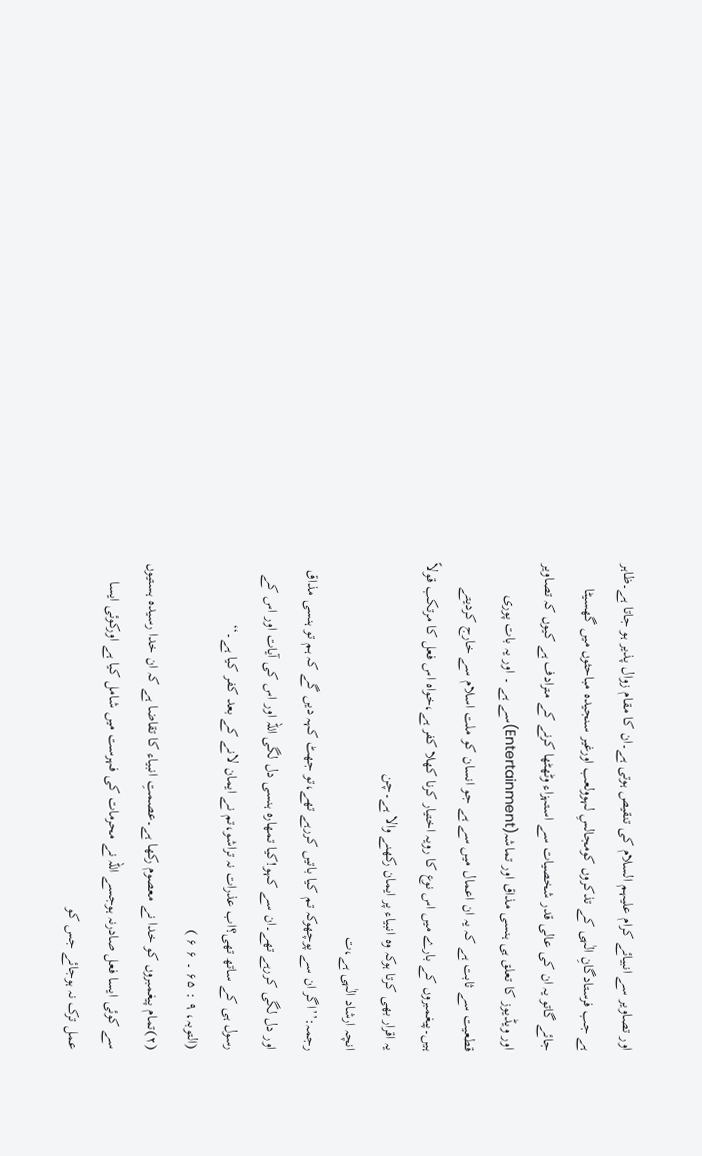اور تصاویر سے انبیائے کرام علیہم السلام کی تنقیص ہوتی ہے۔ان کا مقام زوال پذیر ہو جاتا ہے۔ظاہر ہے جب فرستادگانِ الٰہی کے تذکروں کومجالسِ لہوولعب اورغیر سنجیدہ مباحثوں میں گھسیٹا جائے گاتو یہ ان کی عالی قدر شخصیات سے استہزاء وٹھٹھا کرنے کے مترادف ہے کیوں کہ تصاویر اور ویڈیوز کا تعلق ہی ہنسی مذاق اور تماشہ(Entertainment)سے ہے ۔ اور یہ بات پوری قطعیت سے ثابت ہے کہ یہ ان اعمال میں سے ہے جو انسان کو ملت اسلام سے خارج کردیتے ہیں۔پیغمبروں کے بارے میں اس نوع کا رویہ اختیار کرنا کھلا کفر ہے،خواہ اس فعل کا مرتکب قولاً یہ اقرار بھی کرتا ہوکہ وہ انبیاء پر ایمان رکھنے والا ہے۔چن
انچہ ارشاد الٰہی ہے،ت
رجمہ:’’اگر ان سے پوچھوکہ تم کیا باتیں کررہے تھے،تو جھٹ کہہ دیں گے کہ ہم تو ہنسی مذاق اور دل لگی کررہے تھے۔ان سے کہو!کیا تمھارہ ہنسی دل لگی اللہ اور اس کی آیات اور اس کے رسول ہی کے ساتھ تھی؟اب عذرات نہ تراشو،تم نے ایمان لانے کے بعد کفر کیا ہے۔‘‘
(التوبہ، ۹ : ۶۵ ۔ ۶ ۶ )
(۲)تمام پیغمبروں کو خدا نے معصوم رکھا ہے۔عصمتِ انبیاء کا تقاضا ہے کہ ان خدا رسیدہ ہستیوں سے کوئی ایسا فعل صادرنہ ہوجسے اللہ نے محرمات کی فہرست میں شامل کیا ہے اورکوئی ایسا عمل ترک نہ ہوجائے جس کو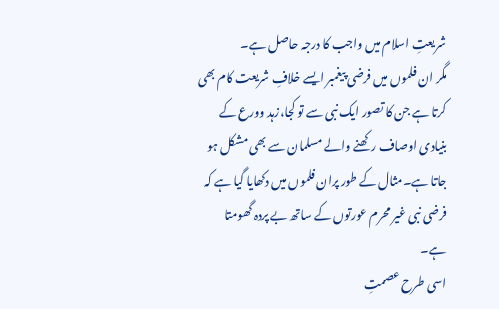شریعتِ اسلام میں واجب کا درجہ حاصل ہے۔
مگر ان فلموں میں فرضی پیغمبر ایسے خلافِ شریعت کام بھی کرتا ہے جن کا تصور ایک نبی سے تو کجا،زہد وورع کے بنیادی اوصاف رکھنے والے مسلمان سے بھی مشکل ہو جاتا ہے۔مثال کے طور پران فلموں میں دکھایا گیا ہے کہ فرضی نبی غیر محرم عورتوں کے ساتھ بے پردہ گھومتا ہے۔
اسی طرح عصمتِ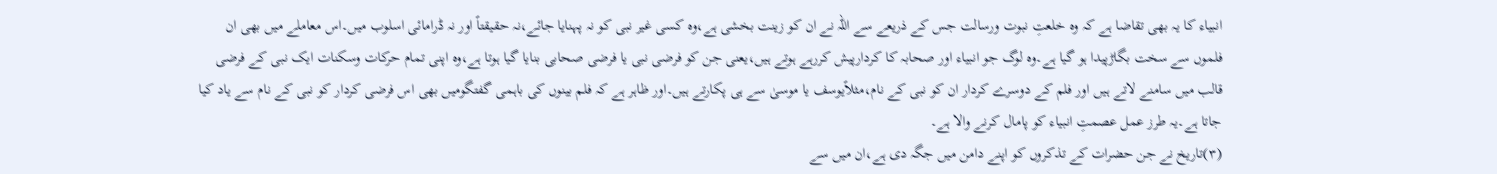انبیاء کا یہ بھی تقاضا ہے کہ وہ خلعتِ نبوت ورسالت جس کے ذریعے سے اللہ نے ان کو زینت بخشی ہے،وہ کسی غیر نبی کو نہ پہنایا جائے،نہ حقیقتاً اور نہ ڈرامائی اسلوب میں۔اس معاملے میں بھی ان فلموں سے سخت بگاڑپیدا ہو گیا ہے۔وہ لوگ جو انبیاء اور صحابہ کا کردارپیش کررہے ہوتے ہیں،یعنی جن کو فرضی نبی یا فرضی صحابی بنایا گیا ہوتا ہے،وہ اپنی تمام حرکات وسکنات ایک نبی کے فرضی قالب میں سامنے لاتے ہیں اور فلم کے دوسرے کردار ان کو نبی کے نام،مثلاًیوسف یا موسیٰ سے ہی پکارتے ہیں۔اور ظاہر ہے کہ فلم بینوں کی باہمی گفتگومیں بھی اس فرضی کردار کو نبی کے نام سے یاد کیا جاتا ہے۔یہ طرز عمل عصمتِ انبیاء کو پامال کرنے والا ہے۔
(۳)تاریخ نے جن حضرات کے تذکروں کو اپنے دامن میں جگہ دی ہے،ان میں سے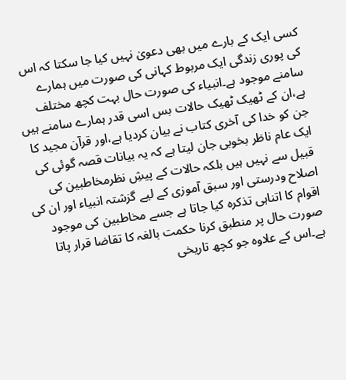کسی ایک کے بارے میں بھی دعویٰ نہیں کیا جا سکتا کہ اس کی پوری زندگی ایک مربوط کہانی کی صورت میں ہمارے سامنے موجود ہے۔انبیاء کی صورت حال بہت کچھ مختلف ہے،ان کے ٹھیک ٹھیک حالات بس اسی قدر ہمارے سامنے ہیں جن کو خدا کی آخری کتاب نے بیان کردیا ہے،اور قرآن مجید کا ایک عام ناظر بخوبی جان لیتا ہے کہ یہ بیانات قصہ گوئی کی قبیل سے نہیں ہیں بلکہ حالات کے پیشِ نظرمخاطبین کی اصلاح ودرستی اور سبق آموزی کے لیے گزشتہ انبیاء اور ان کی اقوام کا اتناہی تذکرہ کیا جاتا ہے جسے مخاطبین کی موجود صورت حال پر منطبق کرنا حکمت بالغہ کا تقاضا قرار پاتا ہے۔اس کے علاوہ جو کچھ تاریخی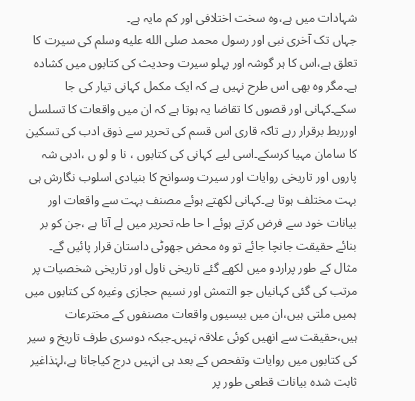شہادات میں ہے،وہ سخت اختلافی اور کم مایہ ہے۔
جہاں تک آخری نبی اور رسول محمد صلى الله عليه وسلم کی سیرت کا تعلق ہے،اس کا ہر گوشہ اور پہلو سیرت وحدیث کی کتابوں میں کشادہ ہے۔مگر وہ بھی اس طرح نہیں ہے کہ ایک مکمل کہانی تیار کی جا سکے۔کہانی اور قصوں کا تقاضا یہ ہوتا ہے کہ ان میں واقعات کا تسلسل اورربط برقرار رہے تاکہ قاری اس قسم کی تحریر سے ذوق ادب کی تسکین کا سامان مہیا کرسکے۔اسی لیے کہانی کی کتابوں ، نا و لو ں ،ادبی شہ پاروں اور تاریخی روایات اور سیرت وسوانح کا بنیادی اسلوب نگارش ہی بہت مختلف ہوتا ہے۔کہانی لکھتے ہوئے مصنف بہت سے واقعات اور بیانات خود سے فرض کرتے ہوئے ا حا طہ تحریر میں لے آتا ہے ،جن کو بر بنائے حقیقت جانچا جائے تو وہ محض جھوٹی داستان قرار پائیں گے۔
مثال کے طور پراردو میں لکھے گئے تاریخی ناول اور تاریخی شخصیات پر مرتب کی گئی کہانیاں جو التمش اور نسیم حجازی وغیرہ کی کتابوں میں ہمیں ملتی ہیں،ان میں بیسیوں واقعات مصنفوں کے مخترعات ہیں،حقیقت سے انھیں کوئی علاقہ نہیں۔جبکہ دوسری طرف تاریخ و سیر کی کتابوں میں روایات وتفحص کے بعد ہی انہیں درج کیاجاتا ہے،لہٰذاغیر ثابت شدہ بیانات قطعی طور پر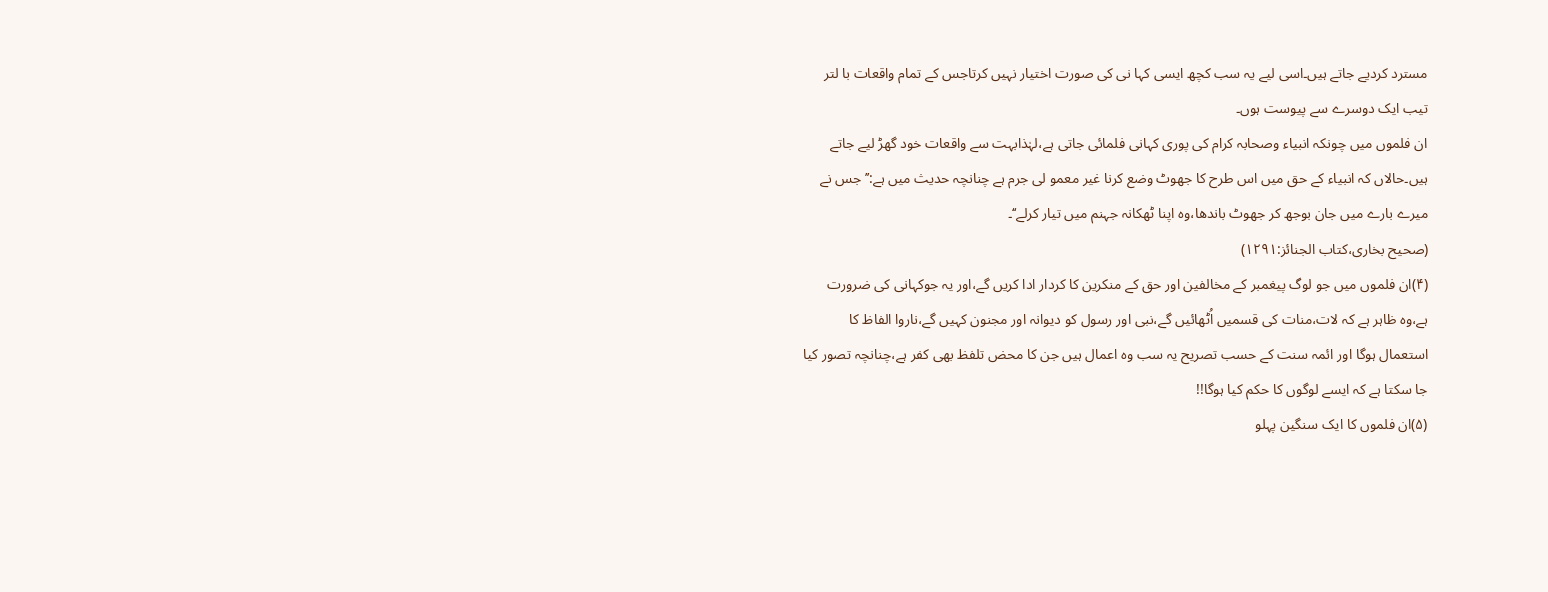مسترد کردیے جاتے ہیں۔اسی لیے یہ سب کچھ ایسی کہا نی کی صورت اختیار نہیں کرتاجس کے تمام واقعات با لتر تیب ایک دوسرے سے پیوست ہوں۔
ان فلموں میں چونکہ انبیاء وصحابہ کرام کی پوری کہانی فلمائی جاتی ہے،لہٰذابہت سے واقعات خود گھڑ لیے جاتے ہیں۔حالاں کہ انبیاء کے حق میں اس طرح کا جھوٹ وضع کرنا غیر معمو لی جرم ہے چنانچہ حدیث میں ہے:’’جس نے میرے بارے میں جان بوجھ کر جھوٹ باندھا،وہ اپنا ٹھکانہ جہنم میں تیار کرلے‘‘۔
(صحیح بخاری،کتاب الجنائز:۱۲۹۱)
(۴)ان فلموں میں جو لوگ پیغمبر کے مخالفین اور حق کے منکرین کا کردار ادا کریں گے،اور یہ جوکہانی کی ضرورت ہے،وہ ظاہر ہے کہ لات،منات کی قسمیں اُٹھائیں گے،نبی اور رسول کو دیوانہ اور مجنون کہیں گے،ناروا الفاظ کا استعمال ہوگا اور ائمہ سنت کے حسب تصریح یہ سب وہ اعمال ہیں جن کا محض تلفظ بھی کفر ہے،چنانچہ تصور کیا جا سکتا ہے کہ ایسے لوگوں کا حکم کیا ہوگا!!
(۵)ان فلموں کا ایک سنگین پہلو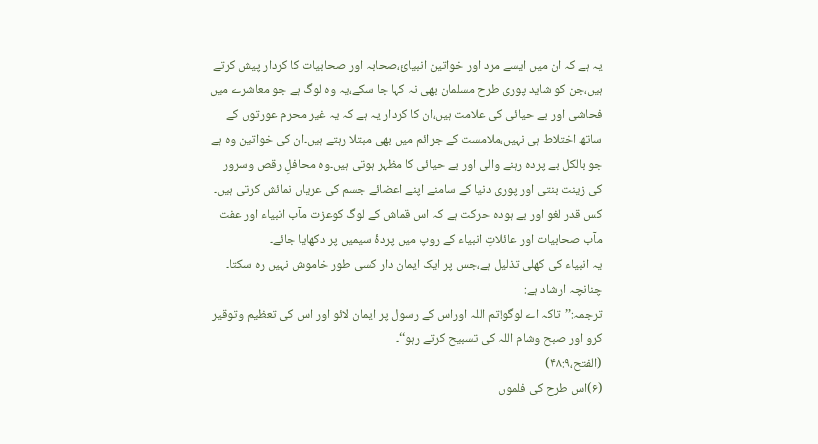یہ ہے کہ ان میں ایسے مرد اور خواتین انبیائ،صحابہ اور صحابیات کا کردار پیش کرتے ہیں،جن کو شاید پوری طرح مسلمان بھی نہ کہا جا سکے،یہ وہ لوگ ہے جو معاشرے میں فحاشی اور بے حیائی کی علامت ہیں،ان کا کردار یہ ہے کہ یہ غیر محرم عورتوں کے ساتھ اختلاط ہی نہیں،ملامست کے جرائم میں بھی مبتلا رہتے ہیں۔ان کی خواتین وہ ہے جو بالکل بے پردہ رہنے والی اور بے حیائی کا مظہر ہوتی ہیں۔وہ محافلِ رقص وسرور کی زینت بنتی اور پوری دنیا کے سامنے اپنے اعضائے جسم کی عریاں نمائش کرتی ہیں۔
کس قدر لغو اور بے ہودہ حرکت ہے کہ اس قماش کے لوگ کوعزت مآب انبیاء اور عفت مآب صحابیات اور عائلاتِ انبیاء کے روپ میں پردۂ سیمیں پر دکھایا جائے۔
یہ انبیاء کی کھلی تذلیل ہے،جس پر ایک ایمان دار کسی طور خاموش نہیں رہ سکتا۔
چنانچہ ارشاد ہے:
ترجمہ:’’تاکہ اے لوگو!تم اللہ اوراس کے رسول پر ایمان لائو اور اس کی تعظیم وتوقیر کرو اور صبح وشام اللہ کی تسبیح کرتے رہو‘‘۔
(الفتح،۴۸:۹)
(۶)اس طرح کی فلموں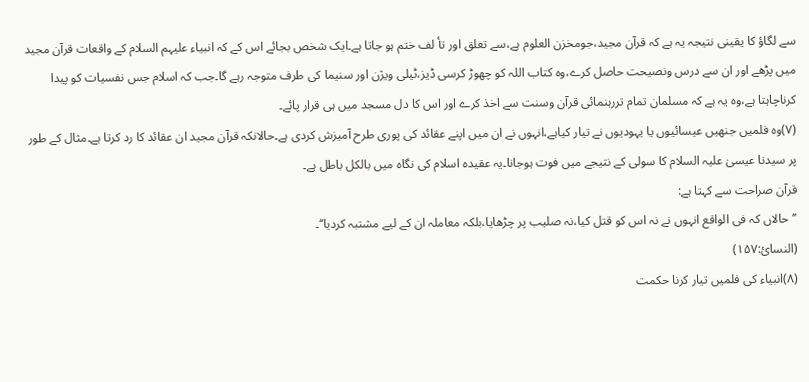سے لگاؤ کا یقینی نتیجہ یہ ہے کہ قرآن مجید،جومخزن العلوم ہے،سے تعلق اور تأ لف ختم ہو جاتا ہے۔ایک شخص بجائے اس کے کہ انبیاء علیہم السلام کے واقعات قرآن مجید میں پڑھے اور ان سے درس ونصیحت حاصل کرے،وہ کتاب اللہ کو چھوڑ کرسی ڈیز،ٹیلی ویژن اور سنیما کی طرف متوجہ رہے گا۔جب کہ اسلام جس نفسیات کو پیدا کرناچاہتا ہے،وہ یہ ہے کہ مسلمان تمام تررہنمائی قرآن وسنت سے اخذ کرے اور اس کا دل مسجد میں ہی قرار پائے۔
(۷)وہ فلمیں جنھیں عیسائیوں یا یہودیوں نے تیار کیاہے،انہوں نے ان میں اپنے عقائد کی پوری طرح آمیزش کردی ہے۔حالانکہ قرآن مجید ان عقائد کا رد کرتا ہے۔مثال کے طور پر سیدنا عیسیٰ علیہ السلام کا سولی کے نتیجے میں فوت ہوجانا۔یہ عقیدہ اسلام کی نگاہ میں بالکل باطل ہے۔
قرآن صراحت سے کہتا ہے:
’’حالاں کہ فی الواقع انہوں نے نہ اس کو قتل کیا،نہ صلیب پر چڑھایا،بلکہ معاملہ ان کے لیے مشتبہ کردیا‘‘۔
(النسائ:۱۵۷)
(۸)انبیاء کی فلمیں تیار کرنا حکمت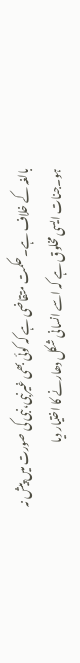بالغہ کے خلاف ہے۔حکمت متقاضی ہے کہ کوئی بھی غیرنبی،نبی کی صورت میں پیش نہ ہو۔جنات ایسی مخلوق ہے کہ اسے انسانی شکل دھارنے کا اختیار دیا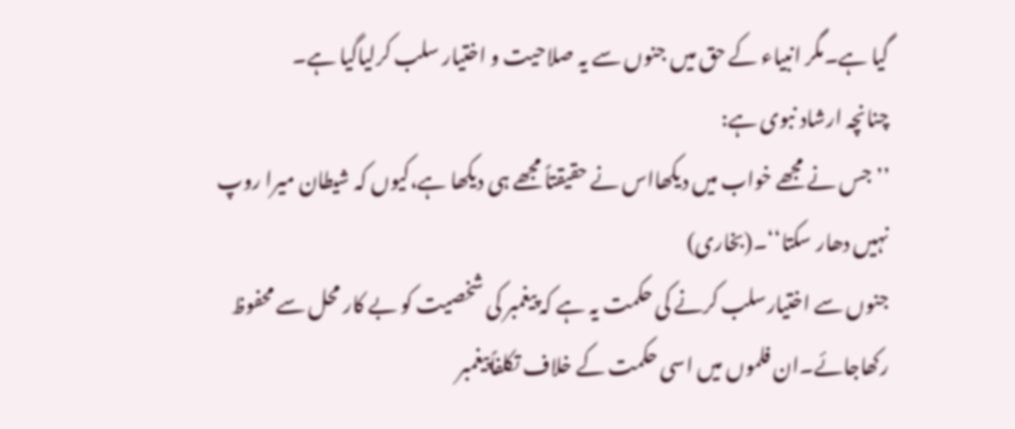گیا ہے۔مگر انبیاء کے حق میں جنوں سے یہ صلاحیت و اختیار سلب کرلیاگیا ہے۔
چنانچہ ارشاد نبوی ہے:
’’جس نے مجھے خواب میں دیکھااس نے حقیقتاً مجھے ہی دیکھا ہے،کیوں کہ شیطان میرا روپ نہیں دھار سکتا‘‘۔(بخاری)
جنوں سے اختیارسلب کرنے کی حکمت یہ ہے کہ پیغمبر کی شخصیت کو بے کار محل سے محفوظ رکھاجائے۔ان فلموں میں اسی حکمت کے خلاف تکلفاًپیغمبر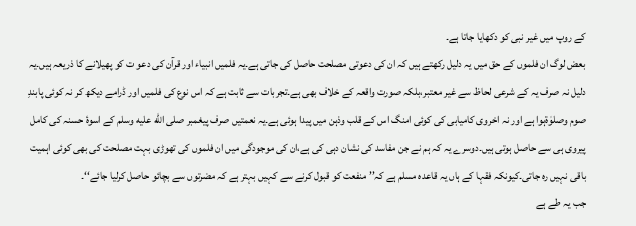کے روپ میں غیر نبی کو دکھایا جاتا ہے۔
بعض لوگ ان فلموں کے حق میں یہ دلیل رکھتے ہیں کہ ان کی دعوتی مصلحت حاصل کی جاتی ہے۔یہ فلمیں انبیاء اور قرآن کی دعو ت کو پھیلانے کا ذریعہ ہیں۔یہ دلیل نہ صرف یہ کے شرعی لحاظ سے غیر معتبر،بلکہ صورت واقعہ کے خلاف بھی ہے۔تجربات سے ثابت ہے کہ اس نوع کی فلمیں اور ڈرامے دیکھ کر نہ کوئی پابندِ صوم وصلوٰۃہوا ہے اور نہ اخروی کامیابی کی کوئی امنگ اس کے قلب وذہن میں پیدا ہوئی ہے۔یہ نعمتیں صرف پیغمبر صلى الله عليه وسلم کے اسوۂ حسنہ کی کامل پیروی ہی سے حاصل ہوتی ہیں۔دوسرے یہ کہ ہم نے جن مفاسد کی نشان دہی کی ہے،ان کی موجودگی میں ان فلموں کی تھوڑی بہت مصلحت کی بھی کوئی اہمیت باقی نہیں رہ جاتی۔کیونکہ فقہا کے ہاں یہ قاعدہ مسلم ہے کہ’’ منفعت کو قبول کرنے سے کہیں بہتر ہے کہ مضرتوں سے بچائو حاصل کرلیا جائے‘‘۔
جب یہ طے ہے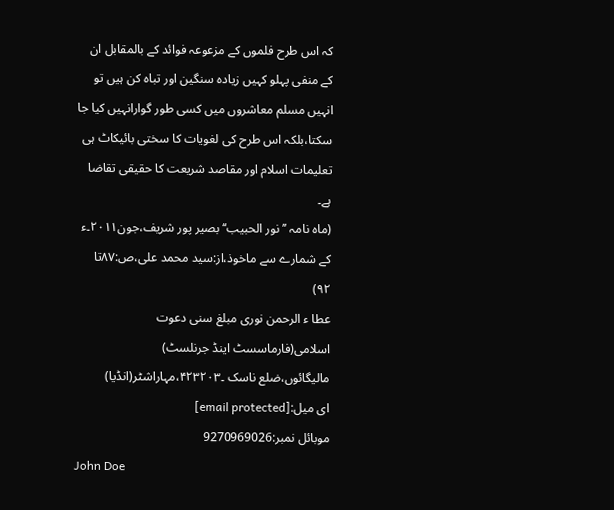کہ اس طرح فلموں کے مزعوعہ فوائد کے بالمقابل ان کے منفی پہلو کہیں زیادہ سنگین اور تباہ کن ہیں تو انہیں مسلم معاشروں میں کسی طور گوارانہیں کیا جا سکتا،بلکہ اس طرح کی لغویات کا سختی بائیکاٹ ہی تعلیمات اسلام اور مقاصد شریعت کا حقیقی تقاضا ہے۔
(ماہ نامہ ’’نور الحبیب‘‘بصیر پور شریف،جون۲۰۱۱۔ء کے شمارے سے ماخوذ،از:سید محمد علی،ص:۸۷تا ۹۲)
عطا ء الرحمن نوری مبلغ سنی دعوت اسلامی(فارماسسٹ اینڈ جرنلسٹ)
مالیگائوں،ضلع ناسک ۔۴۲۳۲۰۳،مہاراشٹر(انڈیا)
ای میل:[email protected]
موبائل نمبر:9270969026
John Doe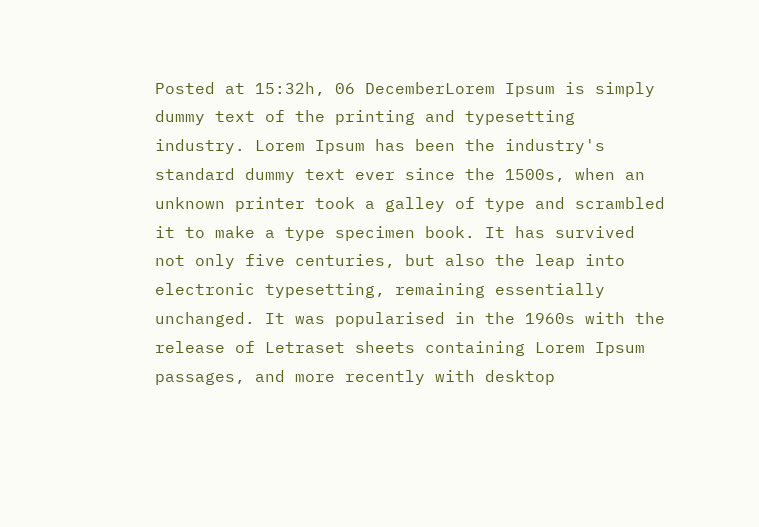Posted at 15:32h, 06 DecemberLorem Ipsum is simply dummy text of the printing and typesetting industry. Lorem Ipsum has been the industry's standard dummy text ever since the 1500s, when an unknown printer took a galley of type and scrambled it to make a type specimen book. It has survived not only five centuries, but also the leap into electronic typesetting, remaining essentially unchanged. It was popularised in the 1960s with the release of Letraset sheets containing Lorem Ipsum passages, and more recently with desktop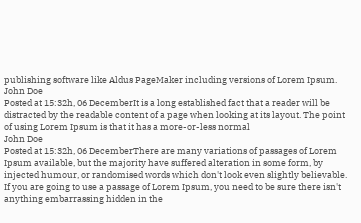publishing software like Aldus PageMaker including versions of Lorem Ipsum.
John Doe
Posted at 15:32h, 06 DecemberIt is a long established fact that a reader will be distracted by the readable content of a page when looking at its layout. The point of using Lorem Ipsum is that it has a more-or-less normal
John Doe
Posted at 15:32h, 06 DecemberThere are many variations of passages of Lorem Ipsum available, but the majority have suffered alteration in some form, by injected humour, or randomised words which don't look even slightly believable. If you are going to use a passage of Lorem Ipsum, you need to be sure there isn't anything embarrassing hidden in the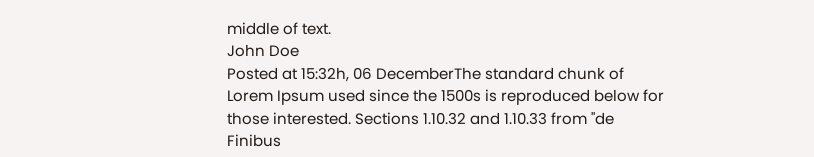middle of text.
John Doe
Posted at 15:32h, 06 DecemberThe standard chunk of Lorem Ipsum used since the 1500s is reproduced below for those interested. Sections 1.10.32 and 1.10.33 from "de Finibus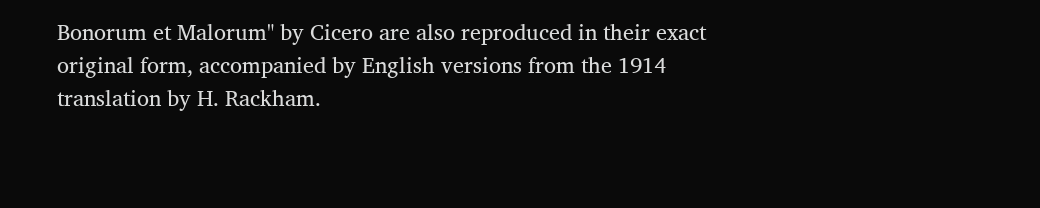Bonorum et Malorum" by Cicero are also reproduced in their exact original form, accompanied by English versions from the 1914 translation by H. Rackham.